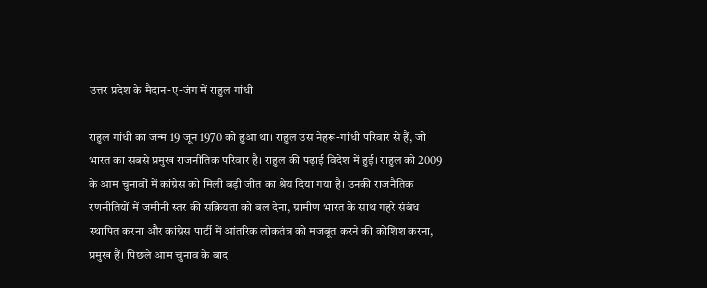उत्तर प्रदेश के मैदान-ए-जंग में राहुल गांधी

राहुल गांधी का जन्म 19 जून 1970 को हुआ था। राहुल उस नेहरू-गांधी परिवार से हैं, जो भारत का सबसे प्रमुख राजनीतिक परिवार है। राहुल की पढ़ाई विदेश में हुई। राहुल को 2009 के आम चुनावों में कांग्रेस को मिली बड़ी जीत का श्रेय दिया गया है। उनकी राजनैतिक रणनीतियों में जमीनी स्तर की सक्रियता को बल देना, ग्रामीण भारत के साथ गहरे संबंध स्थापित करना और कांग्रेस पार्टी में आंतरिक लोकतंत्र को मजबूत करने की कोशिश करना, प्रमुख हैं। पिछले आम चुनाव के बाद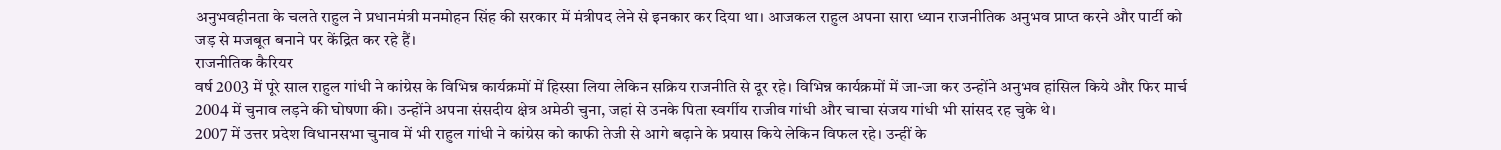अनुभवहीनता के चलते राहुल ने प्रधानमंत्री मनमोहन सिंह की सरकार में मंत्रीपद लेने से इनकार कर दिया था। आजकल राहुल अपना सारा ध्यान राजनीतिक अनुभव प्राप्त करने और पार्टी को जड़ से मजबूत बनाने पर केंद्रित कर रहे हैं।
राजनीतिक कैरियर
वर्ष 2003 में पूरे साल राहुल गांधी ने कांग्रेस के विभिन्न कार्यक्रमों में हिस्सा लिया लेकिन सक्रिय राजनीति से दूर रहे। विभिन्न कार्यक्रमों में जा-जा कर उन्होंने अनुभव हांसिल किये और फिर मार्च 2004 में चुनाव लड़ने की घोषणा की। उन्होंने अपना संसदीय क्षेत्र अमेठी चुना, जहां से उनके पिता स्वर्गीय राजीव गांधी और चाचा संजय गांधी भी सांसद रह चुके थे।
2007 में उत्तर प्रदेश विधानसभा चुनाव में भी राहुल गांधी ने कांग्रेस को काफी तेजी से आगे बढ़ाने के प्रयास किये लेकिन विफल रहे। उन्हीं के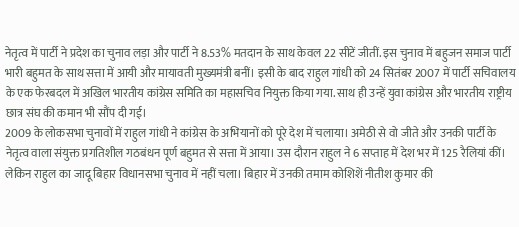नेतृत्व में पार्टी ने प्रदेश का चुनाव लड़ा और पार्टी ने 8.53% मतदान के साथ केवल 22 सीटें जीतीं. इस चुनाव में बहुजन समाज पार्टी भारी बहुमत के साथ सत्ता में आयी और मायावती मुख्यमंत्री बनीं। इसी के बाद राहुल गांधी को 24 सितंबर 2007 में पार्टी सचिवालय के एक फेरबदल में अखिल भारतीय कांग्रेस समिति का महासचिव नियुक्त किया गया. साथ ही उन्हें युवा कांग्रेस और भारतीय राष्ट्रीय छात्र संघ की कमान भी सौंप दी गई।
2009 के लोकसभा चुनावों में राहुल गांधी ने कांग्रेस के अभियानों को पूरे देश में चलाया। अमेठी से वो जीते और उनकी पार्टी के नेतृत्व वाला संयुक्त प्रगतिशील गठबंधन पूर्ण बहुमत से सत्ता में आया। उस दौरान राहुल ने 6 सप्ताह में देश भर में 125 रैलियां कीं। लेकिन राहुल का जादू बिहार विधानसभा चुनाव में नहीं चला। बिहार में उनकी तमाम कोशिशें नीतीश कुमार की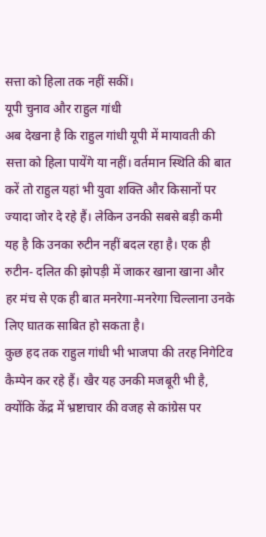सत्ता को हिला तक नहीं सकीं।
यूपी चुनाव और राहुल गांधी
अब देखना है कि राहुल गांधी यूपी में मायावती की सत्ता को हिला पायेंगे या नहीं। वर्तमान स्थिति की बात करें तो राहुल यहां भी युवा शक्ति और किसानों पर ज्यादा जोर दे रहे हैं। लेकिन उनकी सबसे बड़ी कमी यह है कि उनका रुटीन नहीं बदल रहा है। एक ही रुटीन- दलित की झोपड़ी में जाकर खाना खाना और हर मंच से एक ही बात मनरेगा-मनरेगा चिल्लाना उनके लिए घातक साबित हो सकता है।
कुछ हद तक राहुल गांधी भी भाजपा की तरह निगेटिव कैम्पेन कर रहे हैं। खैर यह उनकी मजबूरी भी है, क्योंकि केंद्र में भ्रष्टाचार की वजह से कांग्रेस पर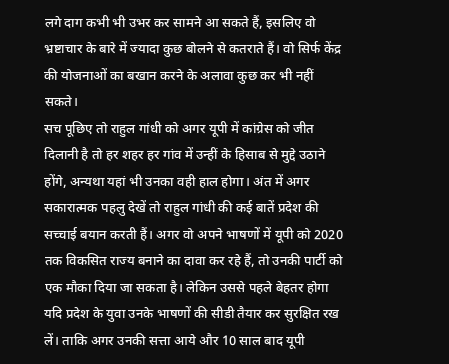लगे दाग कभी भी उभर कर सामने आ सकते हैं, इसलिए वो भ्रष्टाचार के बारे में ज्यादा कुछ बोलने से कतराते हैं। वो सिर्फ केंद्र की योजनाओं का बखान करने के अलावा कुछ कर भी नहीं सकते।
सच पूछिए तो राहुल गांधी को अगर यूपी में कांग्रेस को जीत दिलानी है तो हर शहर हर गांव में उन्हीं के हिसाब से मुद्दे उठाने होंगे, अन्यथा यहां भी उनका वही हाल होगा। अंत में अगर सकारात्मक पहलु देखें तो राहुल गांधी की कई बातें प्रदेश की सच्चाई बयान करती हैं। अगर वो अपने भाषणों में यूपी को 2020 तक विकसित राज्य बनाने का दावा कर रहे हैं, तो उनकी पार्टी को एक मौका दिया जा सकता है। लेकिन उससे पहले बेहतर होगा यदि प्रदेश के युवा उनके भाषणों की सीडी तैयार कर सुरक्षित रख लें। ताकि अगर उनकी सत्ता आये और 10 साल बाद यूपी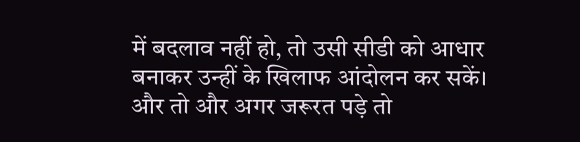में बदलाव नहीं हो, तो उसी सीडी को आधार बनाकर उन्हीं के खिलाफ आंदोलन कर सकें। और तो और अगर जरूरत पड़े तो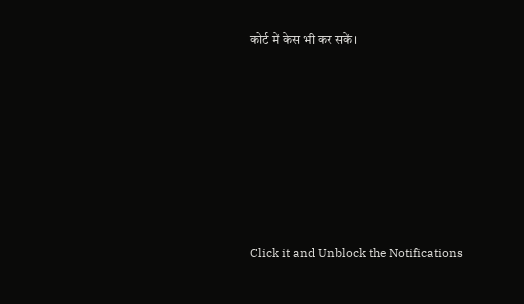कोर्ट में केस भी कर सकें।












Click it and Unblock the Notifications